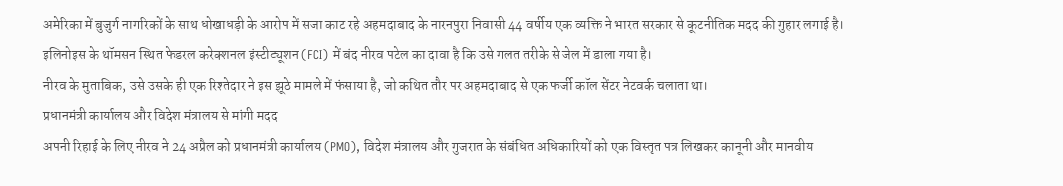अमेरिका में बुजुर्ग नागरिकों के साथ धोखाधड़ी के आरोप में सजा काट रहे अहमदाबाद के नारनपुरा निवासी 44 वर्षीय एक व्यक्ति ने भारत सरकार से कूटनीतिक मदद की गुहार लगाई है। इलिनोइस के थॉमसन स्थित फेडरल करेक्शनल इंस्टीट्यूशन (FCI) में बंद नीरव पटेल का दावा है कि उसे गलत तरीके से जेल में डाला गया है।
नीरव के मुताबिक, उसे उसके ही एक रिश्तेदार ने इस झूठे मामले में फंसाया है, जो कथित तौर पर अहमदाबाद से एक फर्जी कॉल सेंटर नेटवर्क चलाता था।
प्रधानमंत्री कार्यालय और विदेश मंत्रालय से मांगी मदद
अपनी रिहाई के लिए नीरव ने 24 अप्रैल को प्रधानमंत्री कार्यालय (PMO), विदेश मंत्रालय और गुजरात के संबंधित अधिकारियों को एक विस्तृत पत्र लिखकर कानूनी और मानवीय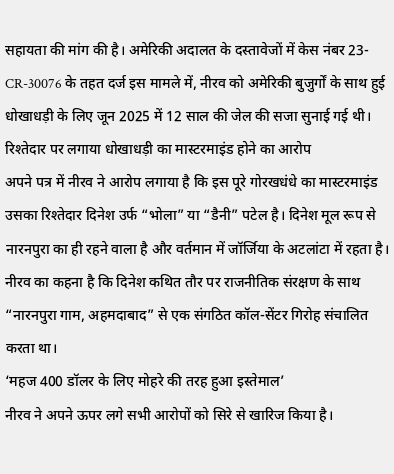सहायता की मांग की है। अमेरिकी अदालत के दस्तावेजों में केस नंबर 23-CR-30076 के तहत दर्ज इस मामले में, नीरव को अमेरिकी बुजुर्गों के साथ हुई धोखाधड़ी के लिए जून 2025 में 12 साल की जेल की सजा सुनाई गई थी।
रिश्तेदार पर लगाया धोखाधड़ी का मास्टरमाइंड होने का आरोप
अपने पत्र में नीरव ने आरोप लगाया है कि इस पूरे गोरखधंधे का मास्टरमाइंड उसका रिश्तेदार दिनेश उर्फ “भोला” या “डैनी” पटेल है। दिनेश मूल रूप से नारनपुरा का ही रहने वाला है और वर्तमान में जॉर्जिया के अटलांटा में रहता है। नीरव का कहना है कि दिनेश कथित तौर पर राजनीतिक संरक्षण के साथ “नारनपुरा गाम, अहमदाबाद” से एक संगठित कॉल-सेंटर गिरोह संचालित करता था।
‘महज 400 डॉलर के लिए मोहरे की तरह हुआ इस्तेमाल’
नीरव ने अपने ऊपर लगे सभी आरोपों को सिरे से खारिज किया है।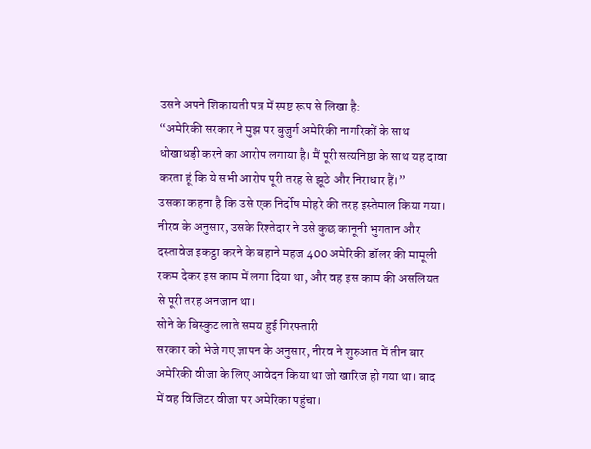उसने अपने शिकायती पत्र में स्पष्ट रूप से लिखा है:
“अमेरिकी सरकार ने मुझ पर बुजुर्ग अमेरिकी नागरिकों के साथ धोखाधड़ी करने का आरोप लगाया है। मैं पूरी सत्यनिष्ठा के साथ यह दावा करता हूं कि ये सभी आरोप पूरी तरह से झूठे और निराधार हैं।”
उसका कहना है कि उसे एक निर्दोष मोहरे की तरह इस्तेमाल किया गया। नीरव के अनुसार, उसके रिश्तेदार ने उसे कुछ कानूनी भुगतान और दस्तावेज इकट्ठा करने के बहाने महज 400 अमेरिकी डॉलर की मामूली रकम देकर इस काम में लगा दिया था, और वह इस काम की असलियत से पूरी तरह अनजान था।
सोने के बिस्कुट लाते समय हुई गिरफ्तारी
सरकार को भेजे गए ज्ञापन के अनुसार, नीरव ने शुरुआत में तीन बार अमेरिकी वीजा के लिए आवेदन किया था जो खारिज हो गया था। बाद में वह विजिटर वीजा पर अमेरिका पहुंचा।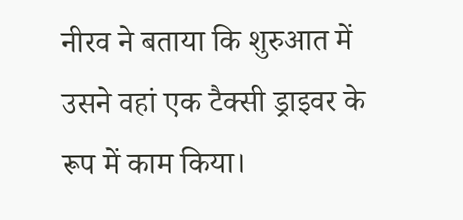नीरव ने बताया कि शुरुआत में उसने वहां एक टैक्सी ड्राइवर के रूप में काम किया।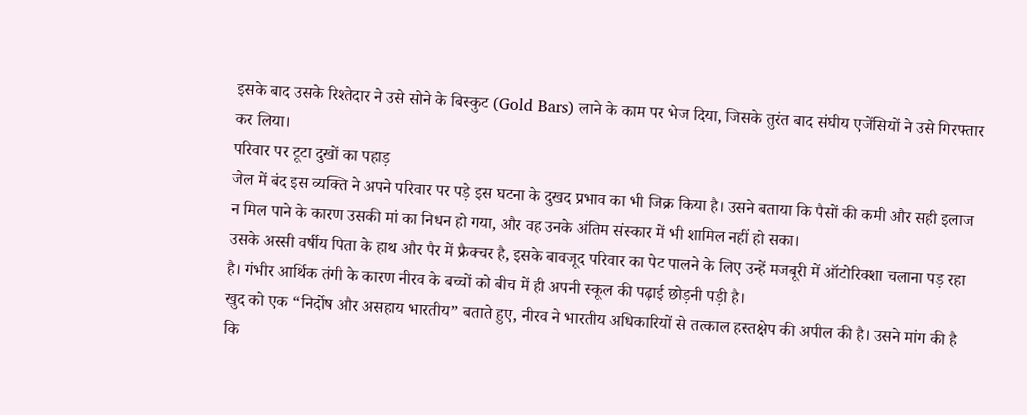इसके बाद उसके रिश्तेदार ने उसे सोने के बिस्कुट (Gold Bars) लाने के काम पर भेज दिया, जिसके तुरंत बाद संघीय एजेंसियों ने उसे गिरफ्तार कर लिया।
परिवार पर टूटा दुखों का पहाड़
जेल में बंद इस व्यक्ति ने अपने परिवार पर पड़े इस घटना के दुखद प्रभाव का भी जिक्र किया है। उसने बताया कि पैसों की कमी और सही इलाज न मिल पाने के कारण उसकी मां का निधन हो गया, और वह उनके अंतिम संस्कार में भी शामिल नहीं हो सका।
उसके अस्सी वर्षीय पिता के हाथ और पैर में फ्रैक्चर है, इसके बावजूद परिवार का पेट पालने के लिए उन्हें मजबूरी में ऑटोरिक्शा चलाना पड़ रहा है। गंभीर आर्थिक तंगी के कारण नीरव के बच्चों को बीच में ही अपनी स्कूल की पढ़ाई छोड़नी पड़ी है।
खुद को एक “निर्दोष और असहाय भारतीय” बताते हुए, नीरव ने भारतीय अधिकारियों से तत्काल हस्तक्षेप की अपील की है। उसने मांग की है कि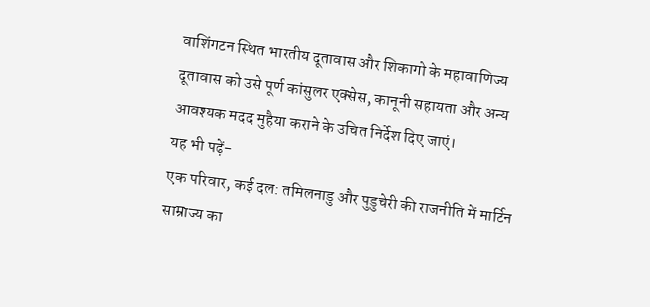वाशिंगटन स्थित भारतीय दूतावास और शिकागो के महावाणिज्य दूतावास को उसे पूर्ण कांसुलर एक्सेस, कानूनी सहायता और अन्य आवश्यक मदद मुहैया कराने के उचित निर्देश दिए जाएं।
यह भी पढ़ें-
एक परिवार, कई दल: तमिलनाडु और पुडुचेरी की राजनीति में मार्टिन साम्राज्य का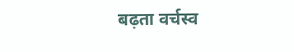बढ़ता वर्चस्व